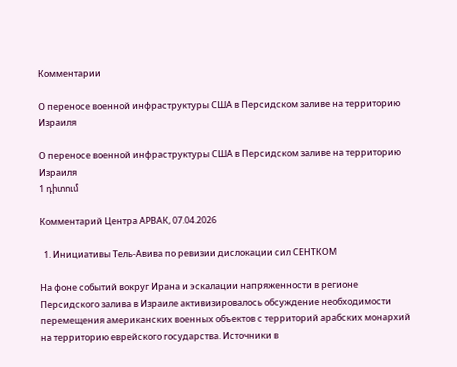Комментарии

О переносе военной инфраструктуры США в Персидском заливе на территорию Израиля

О переносе военной инфраструктуры США в Персидском заливе на территорию Израиля
1 դիտում

Комментарий Центра АРВАК, 07.04.2026

  1. Инициативы Тель-Авива по ревизии дислокации сил СЕНТКОМ

На фоне событий вокруг Ирана и эскалации напряженности в регионе Персидского залива в Израиле активизировалось обсуждение необходимости перемещения американских военных объектов с территорий арабских монархий на территорию еврейского государства. Источники в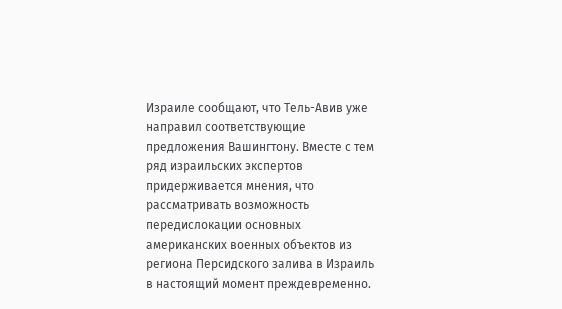Израиле сообщают, что Тель-Авив уже направил соответствующие предложения Вашингтону. Вместе с тем ряд израильских экспертов придерживается мнения, что рассматривать возможность передислокации основных американских военных объектов из региона Персидского залива в Израиль в настоящий момент преждевременно.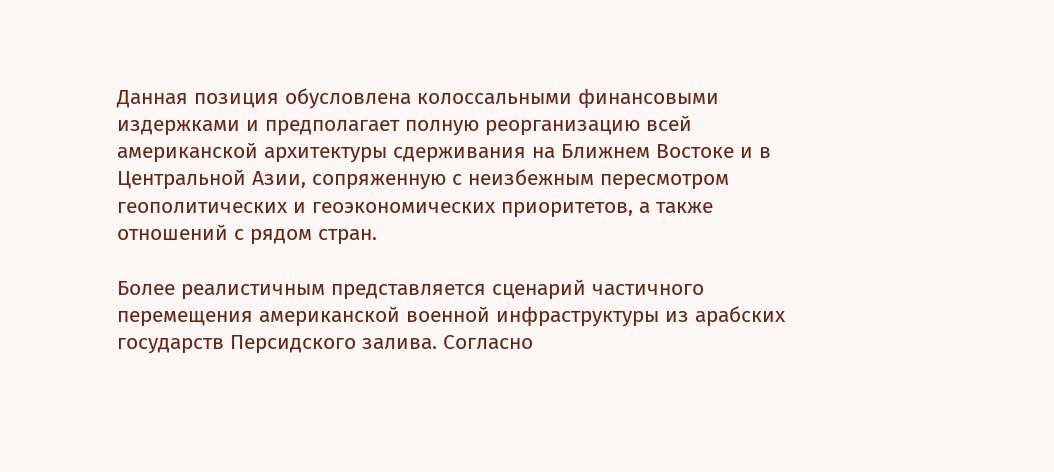Данная позиция обусловлена колоссальными финансовыми издержками и предполагает полную реорганизацию всей американской архитектуры сдерживания на Ближнем Востоке и в Центральной Азии, сопряженную с неизбежным пересмотром геополитических и геоэкономических приоритетов, а также отношений с рядом стран.

Более реалистичным представляется сценарий частичного перемещения американской военной инфраструктуры из арабских государств Персидского залива. Согласно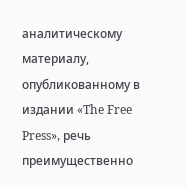аналитическому материалу, опубликованному в издании «The Free Press», речь преимущественно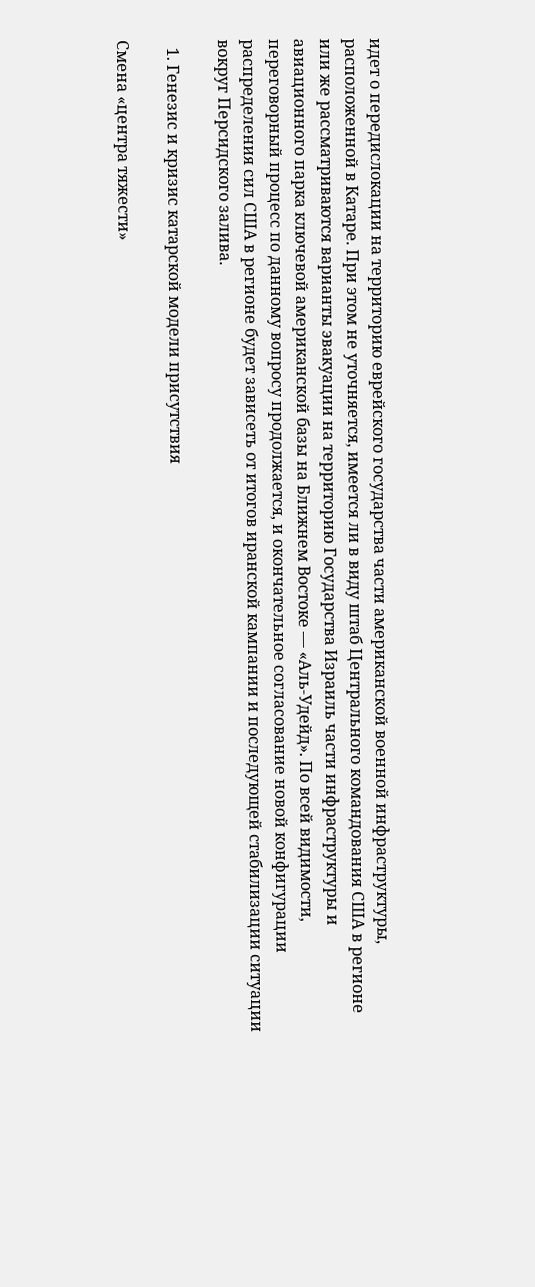идет о передислокации на территорию еврейского государства части американской военной инфраструктуры, расположенной в Катаре. При этом не уточняется, имеется ли в виду штаб Центрального командования США в регионе или же рассматриваются варианты эвакуации на территорию Государства Израиль части инфраструктуры и авиационного парка ключевой американской базы на Ближнем Востоке — «Аль-Удейд». По всей видимости, переговорный процесс по данному вопросу продолжается, и окончательное согласование новой конфигурации распределения сил США в регионе будет зависеть от итогов иранской кампании и последующей стабилизации ситуации вокруг Персидского залива.

  1. Генезис и кризис катарской модели присутствия

Смена «центра тяжести»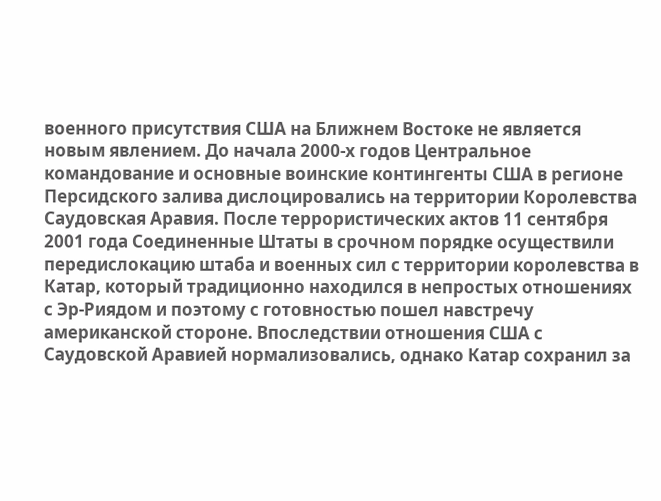военного присутствия США на Ближнем Востоке не является новым явлением. До начала 2000-х годов Центральное командование и основные воинские контингенты США в регионе Персидского залива дислоцировались на территории Королевства Саудовская Аравия. После террористических актов 11 сентября 2001 года Соединенные Штаты в срочном порядке осуществили передислокацию штаба и военных сил с территории королевства в Катар, который традиционно находился в непростых отношениях с Эр-Риядом и поэтому с готовностью пошел навстречу американской стороне. Впоследствии отношения США с Саудовской Аравией нормализовались, однако Катар сохранил за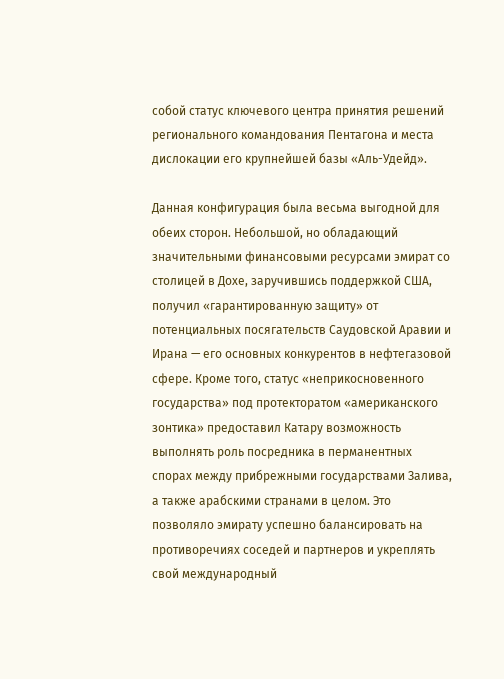собой статус ключевого центра принятия решений регионального командования Пентагона и места дислокации его крупнейшей базы «Аль-Удейд».

Данная конфигурация была весьма выгодной для обеих сторон. Небольшой, но обладающий значительными финансовыми ресурсами эмират со столицей в Дохе, заручившись поддержкой США, получил «гарантированную защиту» от потенциальных посягательств Саудовской Аравии и Ирана — его основных конкурентов в нефтегазовой сфере. Кроме того, статус «неприкосновенного государства» под протекторатом «американского зонтика» предоставил Катару возможность выполнять роль посредника в перманентных спорах между прибрежными государствами Залива, а также арабскими странами в целом. Это позволяло эмирату успешно балансировать на противоречиях соседей и партнеров и укреплять свой международный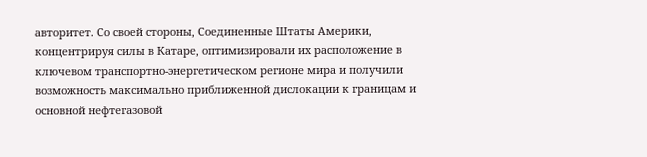авторитет. Со своей стороны, Соединенные Штаты Америки, концентрируя силы в Катаре, оптимизировали их расположение в ключевом транспортно-энергетическом регионе мира и получили возможность максимально приближенной дислокации к границам и основной нефтегазовой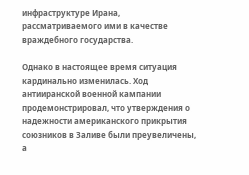инфраструктуре Ирана, рассматриваемого ими в качестве враждебного государства.

Однако в настоящее время ситуация кардинально изменилась. Ход антииранской военной кампании продемонстрировал, что утверждения о надежности американского прикрытия союзников в Заливе были преувеличены, а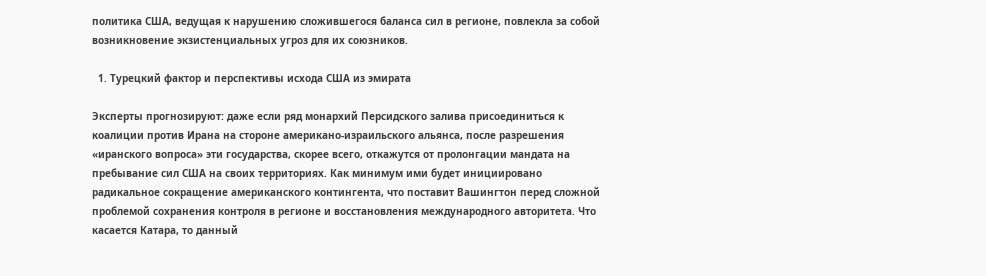политика США, ведущая к нарушению сложившегося баланса сил в регионе, повлекла за собой возникновение экзистенциальных угроз для их союзников.

  1. Турецкий фактор и перспективы исхода США из эмирата

Эксперты прогнозируют: даже если ряд монархий Персидского залива присоединиться к коалиции против Ирана на стороне американо-израильского альянса, после разрешения «иранского вопроса» эти государства, скорее всего, откажутся от пролонгации мандата на пребывание сил США на своих территориях. Как минимум ими будет инициировано радикальное сокращение американского контингента, что поставит Вашингтон перед сложной проблемой сохранения контроля в регионе и восстановления международного авторитета. Что касается Катара, то данный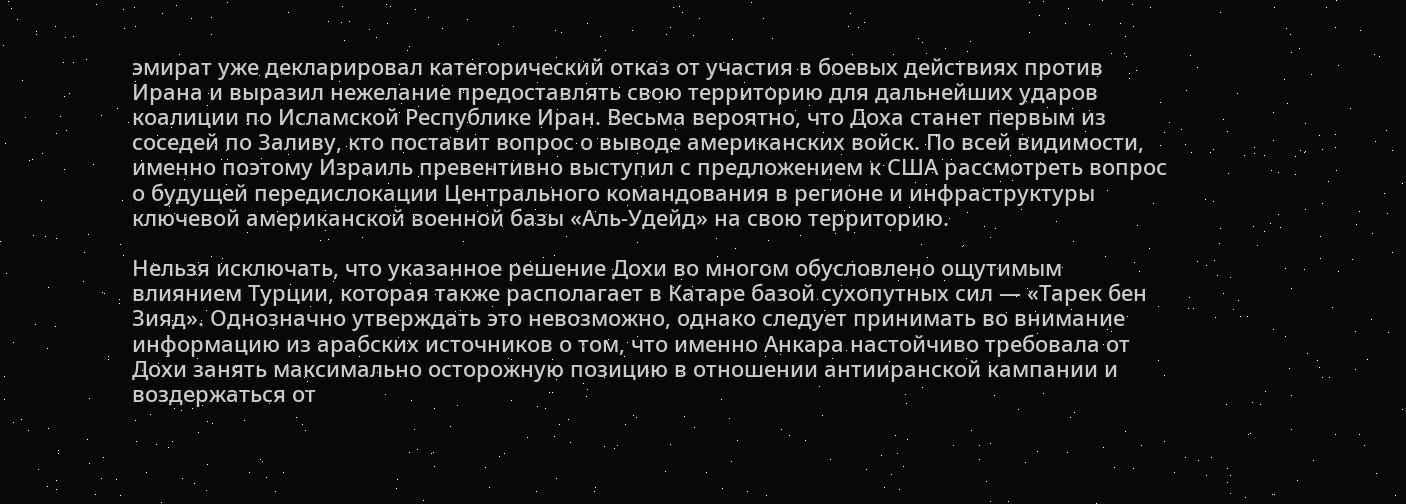эмират уже декларировал категорический отказ от участия в боевых действиях против Ирана и выразил нежелание предоставлять свою территорию для дальнейших ударов коалиции по Исламской Республике Иран. Весьма вероятно, что Доха станет первым из соседей по Заливу, кто поставит вопрос о выводе американских войск. По всей видимости, именно поэтому Израиль превентивно выступил с предложением к США рассмотреть вопрос о будущей передислокации Центрального командования в регионе и инфраструктуры ключевой американской военной базы «Аль-Удейд» на свою территорию.

Нельзя исключать, что указанное решение Дохи во многом обусловлено ощутимым влиянием Турции, которая также располагает в Катаре базой сухопутных сил — «Тарек бен Зияд». Однозначно утверждать это невозможно, однако следует принимать во внимание информацию из арабских источников о том, что именно Анкара настойчиво требовала от Дохи занять максимально осторожную позицию в отношении антииранской кампании и воздержаться от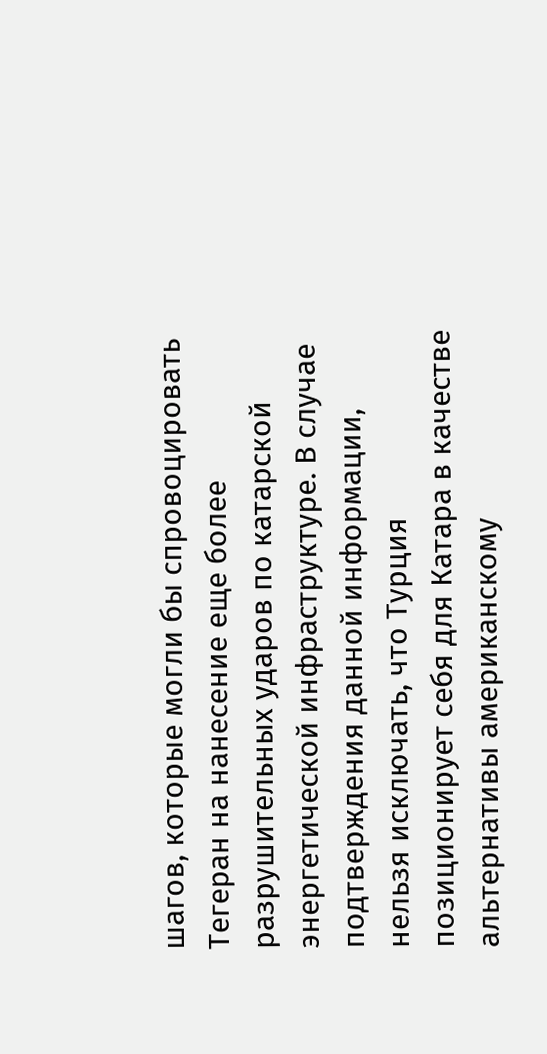шагов, которые могли бы спровоцировать Тегеран на нанесение еще более разрушительных ударов по катарской энергетической инфраструктуре. В случае подтверждения данной информации, нельзя исключать, что Турция позиционирует себя для Катара в качестве альтернативы американскому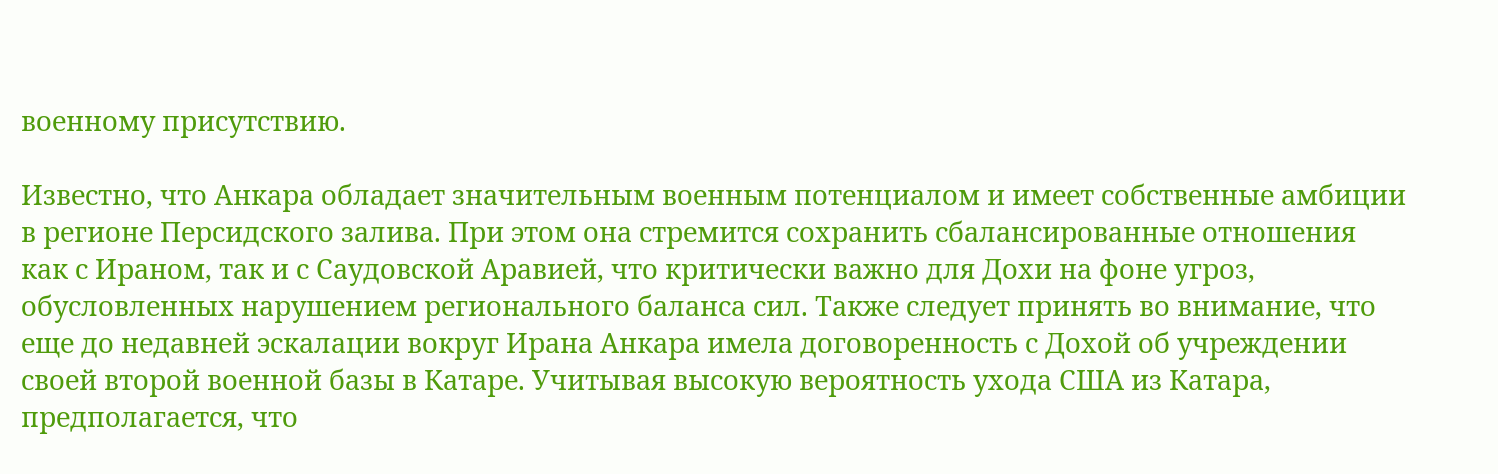военному присутствию.

Известно, что Анкара обладает значительным военным потенциалом и имеет собственные амбиции в регионе Персидского залива. При этом она стремится сохранить сбалансированные отношения как с Ираном, так и с Саудовской Аравией, что критически важно для Дохи на фоне угроз, обусловленных нарушением регионального баланса сил. Также следует принять во внимание, что еще до недавней эскалации вокруг Ирана Анкара имела договоренность с Дохой об учреждении своей второй военной базы в Катаре. Учитывая высокую вероятность ухода США из Катара, предполагается, что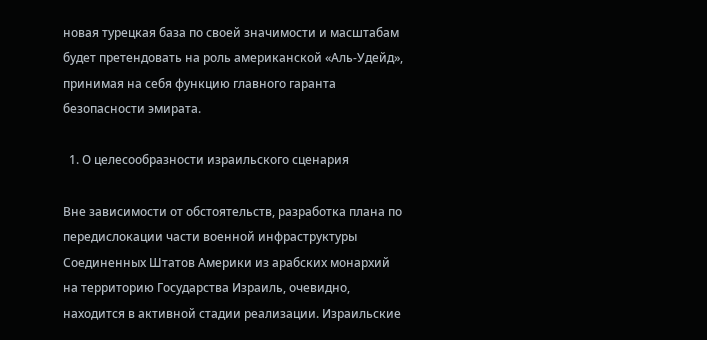новая турецкая база по своей значимости и масштабам будет претендовать на роль американской «Аль-Удейд», принимая на себя функцию главного гаранта безопасности эмирата.

  1. О целесообразности израильского сценария

Вне зависимости от обстоятельств, разработка плана по передислокации части военной инфраструктуры Соединенных Штатов Америки из арабских монархий на территорию Государства Израиль, очевидно, находится в активной стадии реализации. Израильские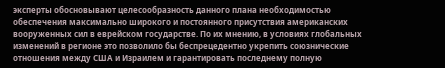эксперты обосновывают целесообразность данного плана необходимостью обеспечения максимально широкого и постоянного присутствия американских вооруженных сил в еврейском государстве. По их мнению, в условиях глобальных изменений в регионе это позволило бы беспрецедентно укрепить союзнические отношения между США и Израилем и гарантировать последнему полную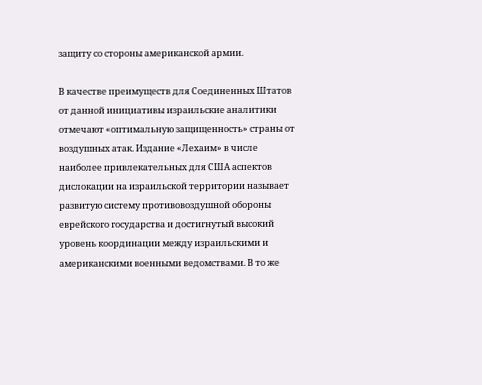защиту со стороны американской армии.

В качестве преимуществ для Соединенных Штатов от данной инициативы израильские аналитики отмечают «оптимальную защищенность» страны от воздушных атак. Издание «Лехаим» в числе наиболее привлекательных для США аспектов дислокации на израильской территории называет развитую систему противовоздушной обороны еврейского государства и достигнутый высокий уровень координации между израильскими и американскими военными ведомствами. В то же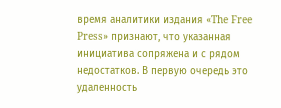время аналитики издания «The Free Press» признают, что указанная инициатива сопряжена и с рядом недостатков. В первую очередь это удаленность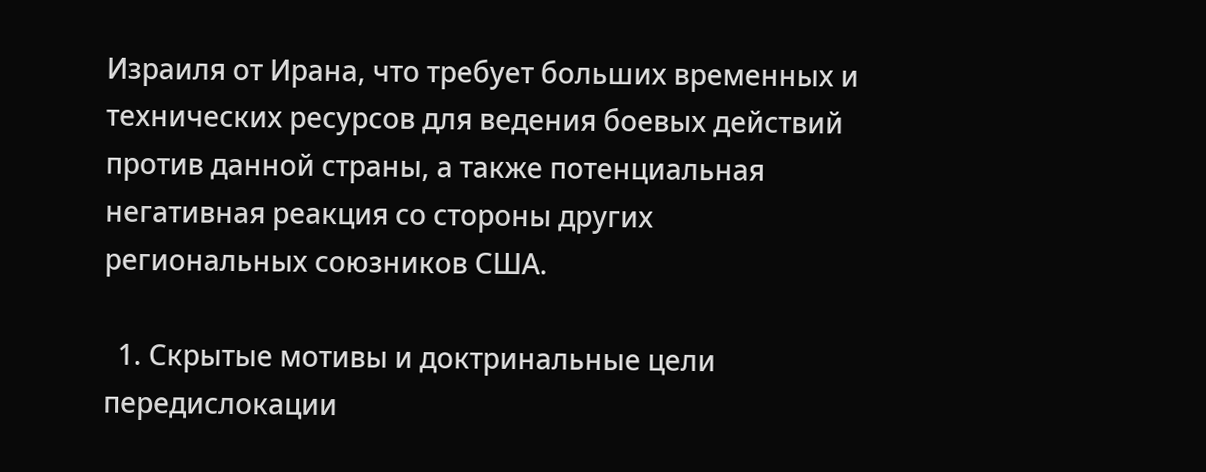Израиля от Ирана, что требует больших временных и технических ресурсов для ведения боевых действий против данной страны, а также потенциальная негативная реакция со стороны других региональных союзников США.

  1. Скрытые мотивы и доктринальные цели передислокации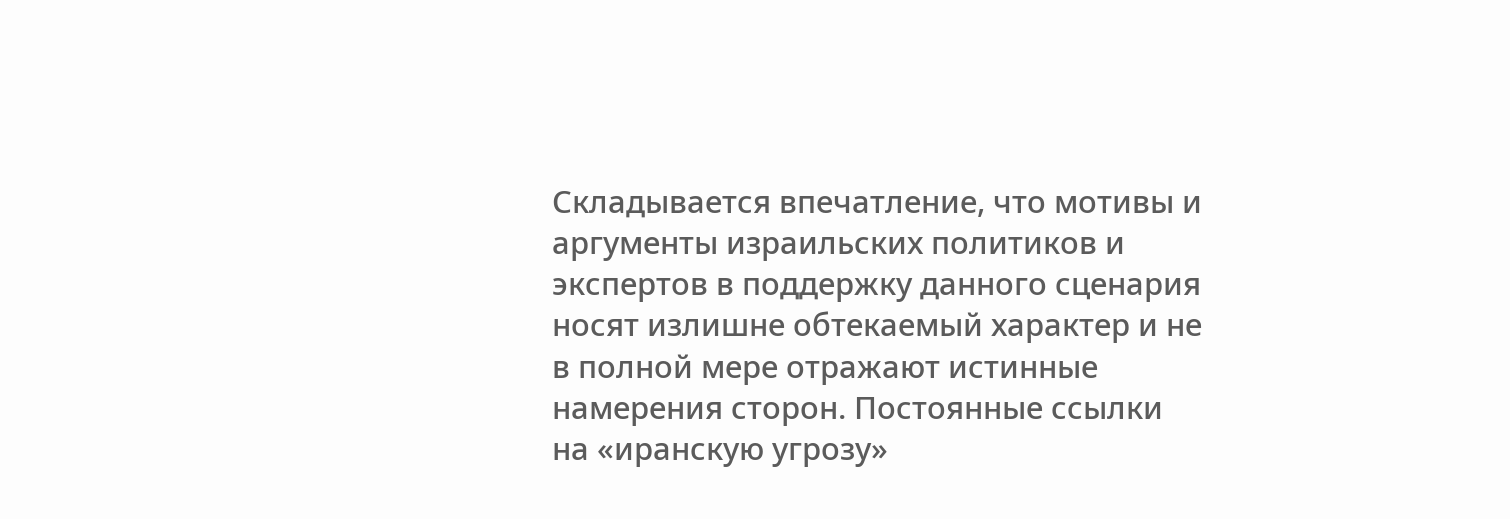Складывается впечатление, что мотивы и аргументы израильских политиков и экспертов в поддержку данного сценария носят излишне обтекаемый характер и не в полной мере отражают истинные намерения сторон. Постоянные ссылки на «иранскую угрозу»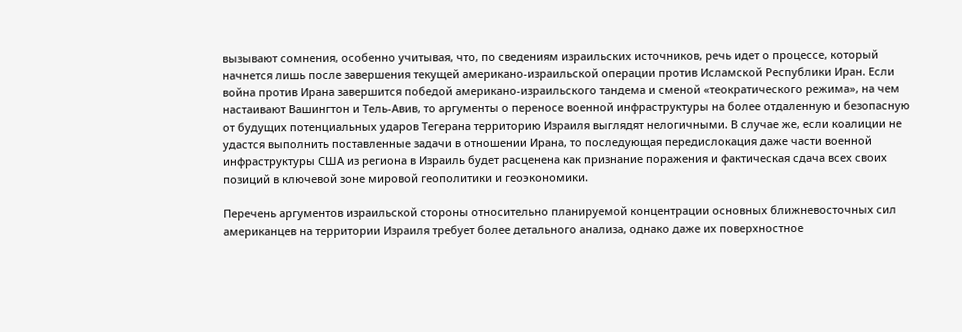вызывают сомнения, особенно учитывая, что, по сведениям израильских источников, речь идет о процессе, который начнется лишь после завершения текущей американо-израильской операции против Исламской Республики Иран. Если война против Ирана завершится победой американо-израильского тандема и сменой «теократического режима», на чем настаивают Вашингтон и Тель-Авив, то аргументы о переносе военной инфраструктуры на более отдаленную и безопасную от будущих потенциальных ударов Тегерана территорию Израиля выглядят нелогичными. В случае же, если коалиции не удастся выполнить поставленные задачи в отношении Ирана, то последующая передислокация даже части военной инфраструктуры США из региона в Израиль будет расценена как признание поражения и фактическая сдача всех своих позиций в ключевой зоне мировой геополитики и геоэкономики.

Перечень аргументов израильской стороны относительно планируемой концентрации основных ближневосточных сил американцев на территории Израиля требует более детального анализа, однако даже их поверхностное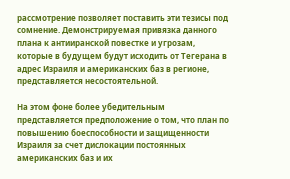рассмотрение позволяет поставить эти тезисы под сомнение. Демонстрируемая привязка данного плана к антииранской повестке и угрозам, которые в будущем будут исходить от Тегерана в адрес Израиля и американских баз в регионе, представляется несостоятельной.

На этом фоне более убедительным представляется предположение о том, что план по повышению боеспособности и защищенности Израиля за счет дислокации постоянных американских баз и их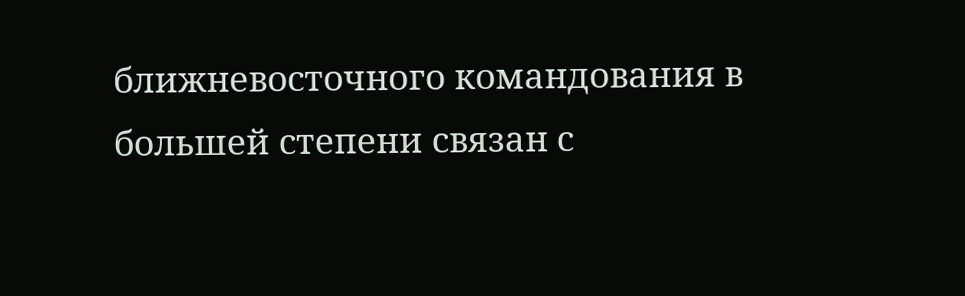ближневосточного командования в большей степени связан с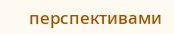перспективами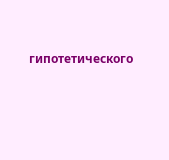гипотетического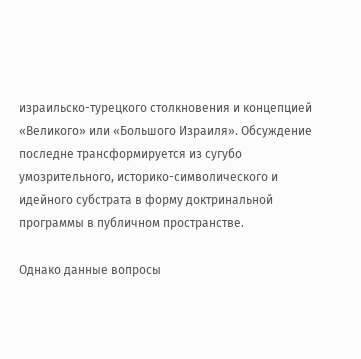израильско-турецкого столкновения и концепцией «Великого» или «Большого Израиля». Обсуждение последне трансформируется из сугубо умозрительного, историко-символического и идейного субстрата в форму доктринальной программы в публичном пространстве.

Однако данные вопросы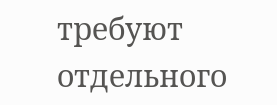требуют отдельного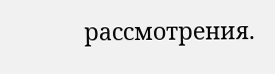рассмотрения.